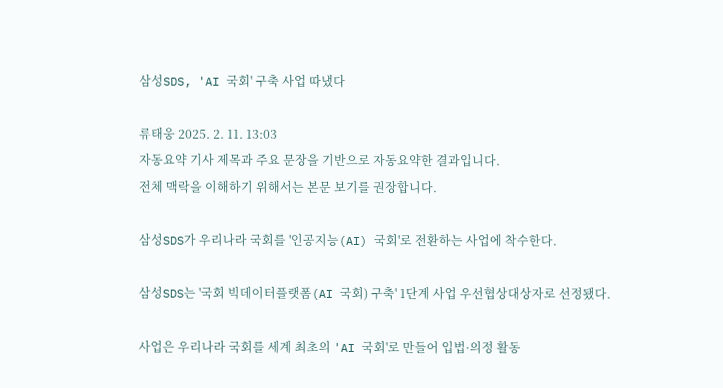삼성SDS, 'AI 국회' 구축 사업 따냈다

류태웅 2025. 2. 11. 13:03
자동요약 기사 제목과 주요 문장을 기반으로 자동요약한 결과입니다.
전체 맥락을 이해하기 위해서는 본문 보기를 권장합니다.

삼성SDS가 우리나라 국회를 '인공지능(AI) 국회'로 전환하는 사업에 착수한다.

삼성SDS는 '국회 빅데이터플랫폼(AI 국회) 구축' 1단계 사업 우선협상대상자로 선정됐다.

사업은 우리나라 국회를 세계 최초의 'AI 국회'로 만들어 입법·의정 활동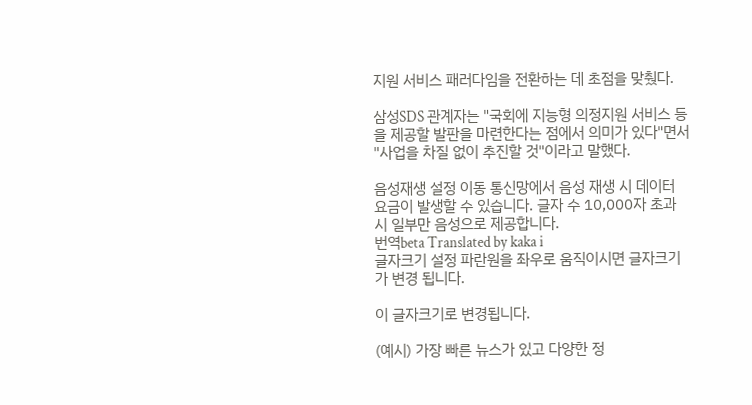지원 서비스 패러다임을 전환하는 데 초점을 맞췄다.

삼성SDS 관계자는 "국회에 지능형 의정지원 서비스 등을 제공할 발판을 마련한다는 점에서 의미가 있다"면서 "사업을 차질 없이 추진할 것"이라고 말했다.

음성재생 설정 이동 통신망에서 음성 재생 시 데이터 요금이 발생할 수 있습니다. 글자 수 10,000자 초과 시 일부만 음성으로 제공합니다.
번역beta Translated by kaka i
글자크기 설정 파란원을 좌우로 움직이시면 글자크기가 변경 됩니다.

이 글자크기로 변경됩니다.

(예시) 가장 빠른 뉴스가 있고 다양한 정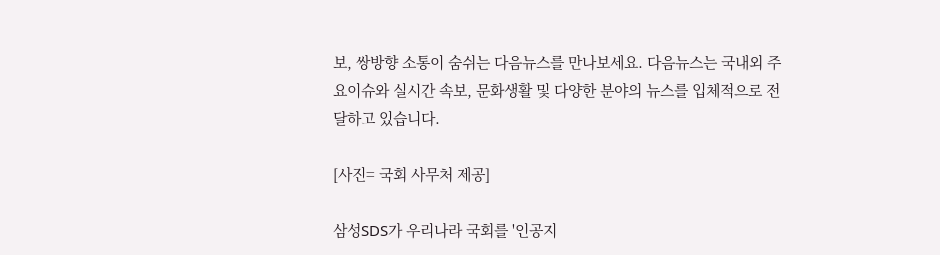보, 쌍방향 소통이 숨쉬는 다음뉴스를 만나보세요. 다음뉴스는 국내외 주요이슈와 실시간 속보, 문화생활 및 다양한 분야의 뉴스를 입체적으로 전달하고 있습니다.

[사진= 국회 사무처 제공]

삼성SDS가 우리나라 국회를 '인공지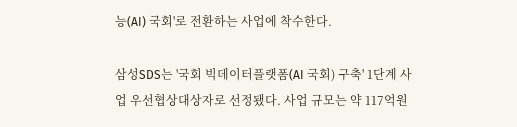능(AI) 국회'로 전환하는 사업에 착수한다.

삼성SDS는 '국회 빅데이터플랫폼(AI 국회) 구축' 1단계 사업 우선협상대상자로 선정됐다. 사업 규모는 약 117억원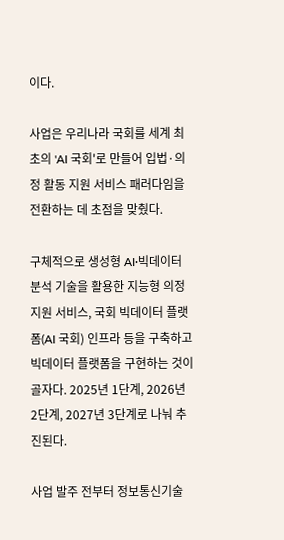이다.

사업은 우리나라 국회를 세계 최초의 'AI 국회'로 만들어 입법·의정 활동 지원 서비스 패러다임을 전환하는 데 초점을 맞췄다.

구체적으로 생성형 AI·빅데이터 분석 기술을 활용한 지능형 의정 지원 서비스, 국회 빅데이터 플랫폼(AI 국회) 인프라 등을 구축하고 빅데이터 플랫폼을 구현하는 것이 골자다. 2025년 1단계, 2026년 2단계, 2027년 3단계로 나눠 추진된다.

사업 발주 전부터 정보통신기술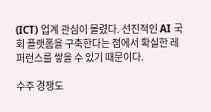(ICT) 업계 관심이 몰렸다. 선진적인 AI 국회 플랫폼을 구축한다는 점에서 확실한 레퍼런스를 쌓을 수 있기 때문이다.

수주 경쟁도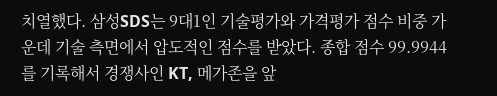치열했다. 삼성SDS는 9대1인 기술평가와 가격평가 점수 비중 가운데 기술 측면에서 압도적인 점수를 받았다. 종합 점수 99.9944를 기록해서 경쟁사인 KT, 메가존을 앞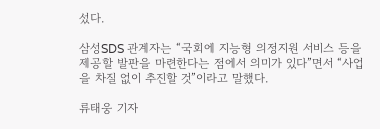섰다.

삼성SDS 관계자는 “국회에 지능형 의정지원 서비스 등을 제공할 발판을 마련한다는 점에서 의미가 있다”면서 “사업을 차질 없이 추진할 것”이라고 말했다.

류태웅 기자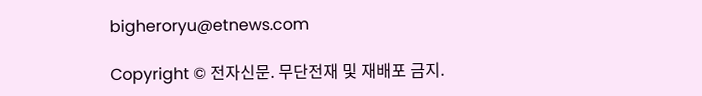bigheroryu@etnews.com

Copyright © 전자신문. 무단전재 및 재배포 금지.